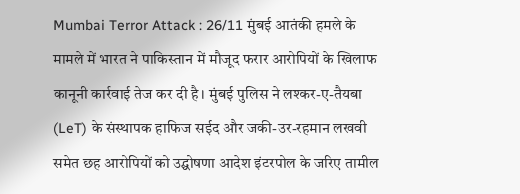Mumbai Terror Attack : 26/11 मुंबई आतंकी हमले के मामले में भारत ने पाकिस्तान में मौजूद फरार आरोपियों के खिलाफ कानूनी कार्रवाई तेज कर दी है। मुंबई पुलिस ने लश्कर-ए-तैयबा (LeT) के संस्थापक हाफिज सईद और जकी-उर-रहमान लखवी समेत छह आरोपियों को उद्घोषणा आदेश इंटरपोल के जरिए तामील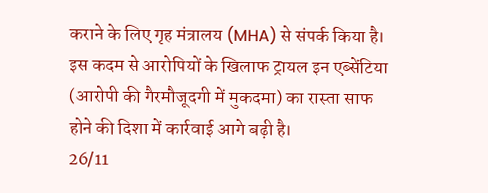कराने के लिए गृह मंत्रालय (MHA) से संपर्क किया है। इस कदम से आरोपियों के खिलाफ ट्रायल इन एब्सेंटिया (आरोपी की गैरमौजूदगी में मुकदमा) का रास्ता साफ होने की दिशा में कार्रवाई आगे बढ़ी है।
26/11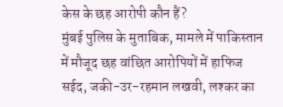केस के छह आरोपी कौन हैं?
मुंबई पुलिस के मुताबिक, मामले में पाकिस्तान में मौजूद छह वांछित आरोपियों में हाफिज सईद, जकी-उर-रहमान लखवी, लश्कर का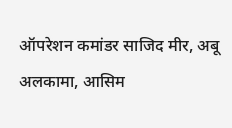ऑपरेशन कमांडर साजिद मीर, अबू अलकामा, आसिम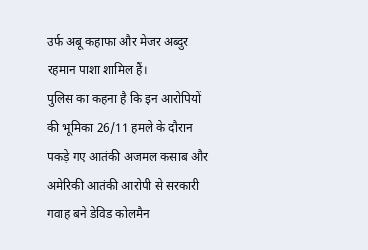उर्फ अबू कहाफा और मेजर अब्दुर रहमान पाशा शामिल हैं।
पुलिस का कहना है कि इन आरोपियों की भूमिका 26/11 हमले के दौरान पकड़े गए आतंकी अजमल कसाब और अमेरिकी आतंकी आरोपी से सरकारी गवाह बने डेविड कोलमैन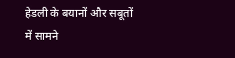हेडली के बयानों और सबूतों में सामने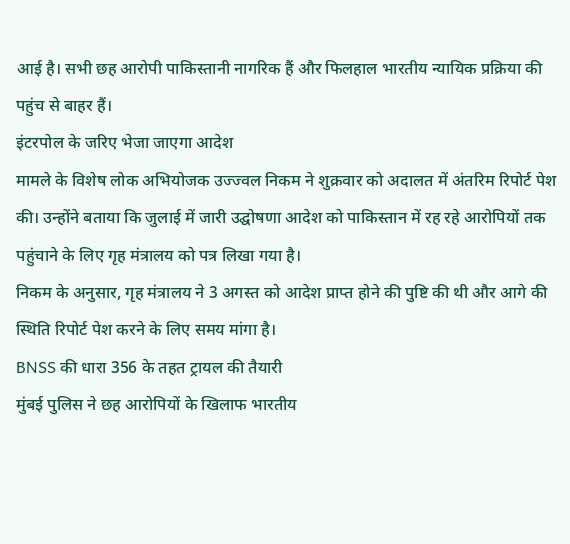आई है। सभी छह आरोपी पाकिस्तानी नागरिक हैं और फिलहाल भारतीय न्यायिक प्रक्रिया की पहुंच से बाहर हैं।
इंटरपोल के जरिए भेजा जाएगा आदेश
मामले के विशेष लोक अभियोजक उज्ज्वल निकम ने शुक्रवार को अदालत में अंतरिम रिपोर्ट पेश की। उन्होंने बताया कि जुलाई में जारी उद्घोषणा आदेश को पाकिस्तान में रह रहे आरोपियों तक पहुंचाने के लिए गृह मंत्रालय को पत्र लिखा गया है।
निकम के अनुसार, गृह मंत्रालय ने 3 अगस्त को आदेश प्राप्त होने की पुष्टि की थी और आगे की स्थिति रिपोर्ट पेश करने के लिए समय मांगा है।
BNSS की धारा 356 के तहत ट्रायल की तैयारी
मुंबई पुलिस ने छह आरोपियों के खिलाफ भारतीय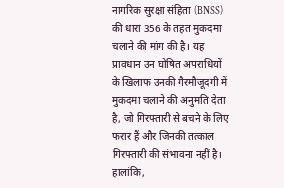नागरिक सुरक्षा संहिता (BNSS) की धारा 356 के तहत मुकदमा चलाने की मांग की है। यह प्रावधान उन घोषित अपराधियों के खिलाफ उनकी गैरमौजूदगी में मुकदमा चलाने की अनुमति देता है, जो गिरफ्तारी से बचने के लिए फरार हैं और जिनकी तत्काल गिरफ्तारी की संभावना नहीं है।
हालांकि,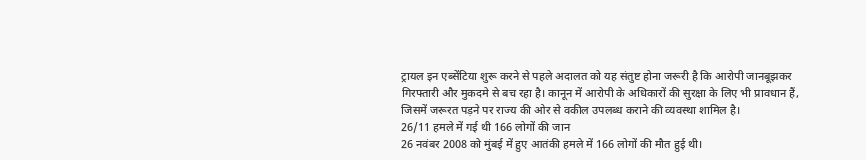ट्रायल इन एब्सेंटिया शुरू करने से पहले अदालत को यह संतुष्ट होना जरूरी है कि आरोपी जानबूझकर गिरफ्तारी और मुकदमे से बच रहा है। कानून में आरोपी के अधिकारों की सुरक्षा के लिए भी प्रावधान हैं, जिसमें जरूरत पड़ने पर राज्य की ओर से वकील उपलब्ध कराने की व्यवस्था शामिल है।
26/11 हमले में गई थी 166 लोगों की जान
26 नवंबर 2008 को मुंबई में हुए आतंकी हमले में 166 लोगों की मौत हुई थी।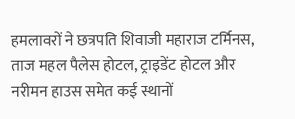हमलावरों ने छत्रपति शिवाजी महाराज टर्मिनस, ताज महल पैलेस होटल, ट्राइडेंट होटल और नरीमन हाउस समेत कई स्थानों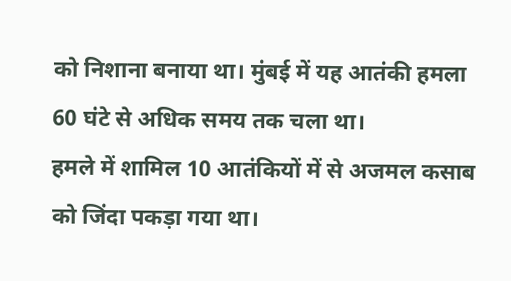को निशाना बनाया था। मुंबई में यह आतंकी हमला 60 घंटे से अधिक समय तक चला था।
हमले में शामिल 10 आतंकियों में से अजमल कसाब को जिंदा पकड़ा गया था।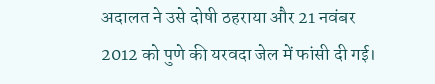अदालत ने उसे दोषी ठहराया और 21 नवंबर 2012 को पुणे की यरवदा जेल में फांसी दी गई।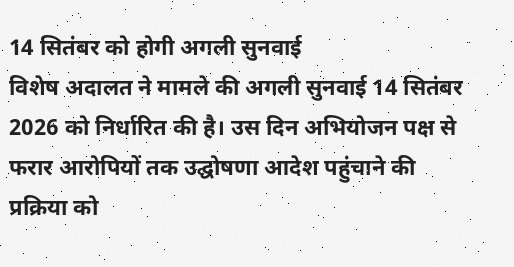14 सितंबर को होगी अगली सुनवाई
विशेष अदालत ने मामले की अगली सुनवाई 14 सितंबर 2026 को निर्धारित की है। उस दिन अभियोजन पक्ष से फरार आरोपियों तक उद्घोषणा आदेश पहुंचाने की प्रक्रिया को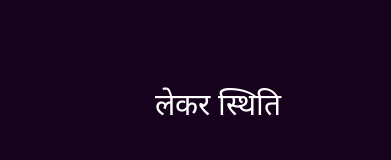लेकर स्थिति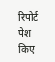रिपोर्ट पेश किए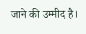जाने की उम्मीद है।